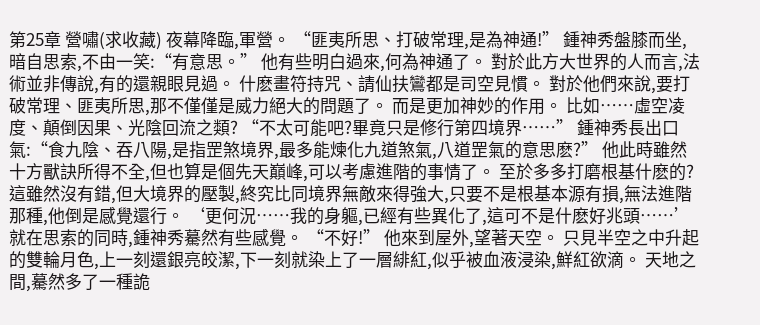第25章 營嘯(求收藏) 夜幕降臨,軍營。 “匪夷所思、打破常理,是為神通!” 鍾神秀盤膝而坐,暗自思索,不由一笑:“有意思。” 他有些明白過來,何為神通了。 對於此方大世界的人而言,法術並非傳說,有的還親眼見過。 什麽畫符持咒、請仙扶鸞都是司空見慣。 對於他們來說,要打破常理、匪夷所思,那不僅僅是威力絕大的問題了。 而是更加神妙的作用。 比如……虛空凌度、顛倒因果、光陰回流之類? “不太可能吧?畢竟只是修行第四境界……” 鍾神秀長出口氣:“食九陰、吞八陽,是指罡煞境界,最多能煉化九道煞氣,八道罡氣的意思麽?” 他此時雖然十方獸訣所得不全,但也算是個先天巔峰,可以考慮進階的事情了。 至於多多打磨根基什麽的? 這雖然沒有錯,但大境界的壓製,終究比同境界無敵來得強大,只要不是根基本源有損,無法進階那種,他倒是感覺還行。 ‘更何況……我的身軀,已經有些異化了,這可不是什麽好兆頭……’ 就在思索的同時,鍾神秀驀然有些感覺。 “不好!” 他來到屋外,望著天空。 只見半空之中升起的雙輪月色,上一刻還銀亮皎潔,下一刻就染上了一層緋紅,似乎被血液浸染,鮮紅欲滴。 天地之間,驀然多了一種詭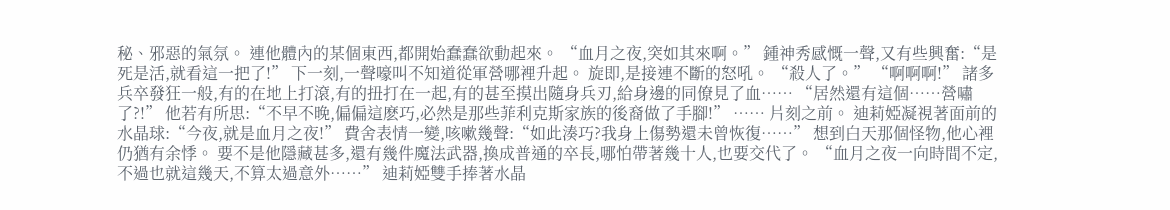秘、邪惡的氣氛。 連他體內的某個東西,都開始蠢蠢欲動起來。 “血月之夜,突如其來啊。” 鍾神秀感慨一聲,又有些興奮:“是死是活,就看這一把了!” 下一刻,一聲嚎叫不知道從軍營哪裡升起。 旋即,是接連不斷的怒吼。 “殺人了。” “啊啊啊!” 諸多兵卒發狂一般,有的在地上打滾,有的扭打在一起,有的甚至摸出隨身兵刃,給身邊的同僚見了血…… “居然還有這個……營嘯了?!” 他若有所思:“不早不晚,偏偏這麽巧,必然是那些菲利克斯家族的後裔做了手腳!” …… 片刻之前。 迪莉婭凝視著面前的水晶球:“今夜,就是血月之夜!” 費舍表情一變,咳嗽幾聲:“如此湊巧?我身上傷勢還未曾恢復……” 想到白天那個怪物,他心裡仍猶有余悸。 要不是他隱藏甚多,還有幾件魔法武器,換成普通的卒長,哪怕帶著幾十人,也要交代了。 “血月之夜一向時間不定,不過也就這幾天,不算太過意外……” 迪莉婭雙手捧著水晶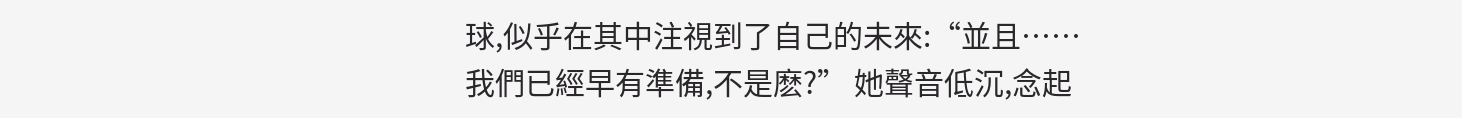球,似乎在其中注視到了自己的未來:“並且……我們已經早有準備,不是麽?” 她聲音低沉,念起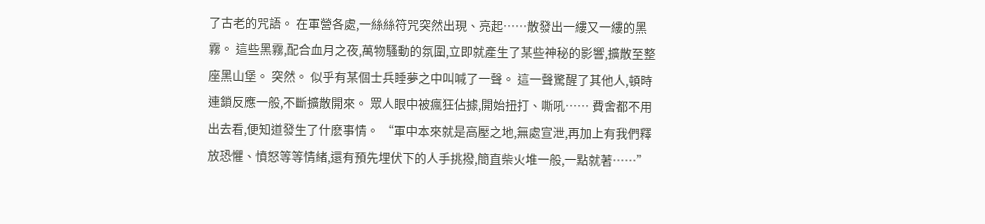了古老的咒語。 在軍營各處,一絲絲符咒突然出現、亮起……散發出一縷又一縷的黑霧。 這些黑霧,配合血月之夜,萬物騷動的氛圍,立即就產生了某些神秘的影響,擴散至整座黑山堡。 突然。 似乎有某個士兵睡夢之中叫喊了一聲。 這一聲驚醒了其他人,頓時連鎖反應一般,不斷擴散開來。 眾人眼中被瘋狂佔據,開始扭打、嘶吼…… 費舍都不用出去看,便知道發生了什麽事情。 “軍中本來就是高壓之地,無處宣泄,再加上有我們釋放恐懼、憤怒等等情緒,還有預先埋伏下的人手挑撥,簡直柴火堆一般,一點就著……”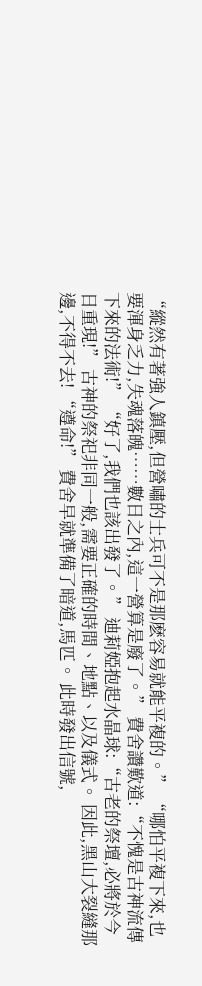“縱然有著強人鎮壓,但營嘯的士兵可不是那麽容易就能平複的。” “哪怕平複下來,也要渾身乏力,失魂落魄……數日之內,這一營算是廢了。” 費舍讚歎道:“不愧是古神流傳下來的法術!” “好了,我們也該出發了。” 迪莉婭抱起水晶球:“古老的祭壇,必將於今日重現!” 古神的祭祀非同一般,需要正確的時間、地點、以及儀式。 因此,黑山大裂縫那邊,不得不去! “遵命!” 費舍早就準備了暗道,馬匹。 此時發出信號,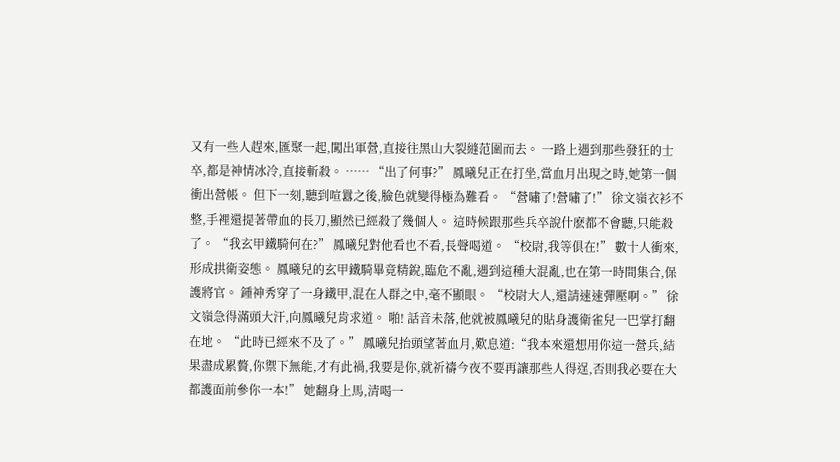又有一些人趕來,匯聚一起,闖出軍營,直接往黑山大裂縫范圍而去。 一路上遇到那些發狂的士卒,都是神情冰冷,直接斬殺。 …… “出了何事?” 鳳曦兒正在打坐,當血月出現之時,她第一個衝出營帳。 但下一刻,聽到喧囂之後,臉色就變得極為難看。 “營嘯了!營嘯了!” 徐文嶺衣衫不整,手裡還提著帶血的長刀,顯然已經殺了幾個人。 這時候跟那些兵卒說什麽都不會聽,只能殺了。 “我玄甲鐵騎何在?” 鳳曦兒對他看也不看,長聲喝道。 “校尉,我等俱在!” 數十人衝來,形成拱衛姿態。 鳳曦兒的玄甲鐵騎畢竟精銳,臨危不亂,遇到這種大混亂,也在第一時間集合,保護將官。 鍾神秀穿了一身鐵甲,混在人群之中,毫不顯眼。 “校尉大人,還請速速彈壓啊。” 徐文嶺急得滿頭大汗,向鳳曦兒肯求道。 啪! 話音未落,他就被鳳曦兒的貼身護衛雀兒一巴掌打翻在地。 “此時已經來不及了。” 鳳曦兒抬頭望著血月,歎息道:“我本來還想用你這一營兵,結果盡成累贅,你禦下無能,才有此禍,我要是你,就祈禱今夜不要再讓那些人得逞,否則我必要在大都護面前參你一本!” 她翻身上馬,清喝一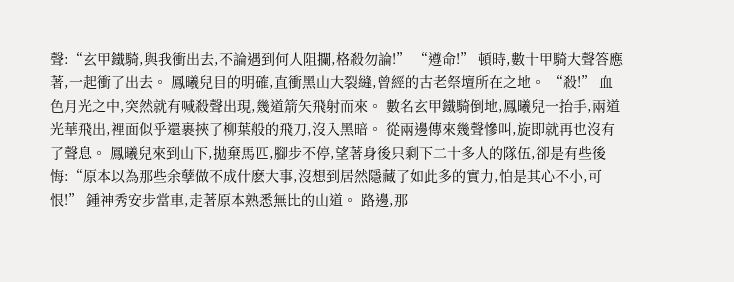聲:“玄甲鐵騎,與我衝出去,不論遇到何人阻攔,格殺勿論!” “遵命!” 頓時,數十甲騎大聲答應著,一起衝了出去。 鳳曦兒目的明確,直衝黑山大裂縫,曾經的古老祭壇所在之地。 “殺!” 血色月光之中,突然就有喊殺聲出現,幾道箭矢飛射而來。 數名玄甲鐵騎倒地,鳳曦兒一抬手,兩道光華飛出,裡面似乎還裹挾了柳葉般的飛刀,沒入黑暗。 從兩邊傳來幾聲慘叫,旋即就再也沒有了聲息。 鳳曦兒來到山下,拋棄馬匹,腳步不停,望著身後只剩下二十多人的隊伍,卻是有些後悔:“原本以為那些余孽做不成什麽大事,沒想到居然隱藏了如此多的實力,怕是其心不小,可恨!” 鍾神秀安步當車,走著原本熟悉無比的山道。 路邊,那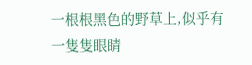一根根黑色的野草上,似乎有一隻隻眼睛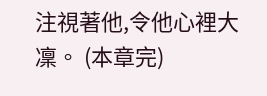注視著他,令他心裡大凜。 (本章完)